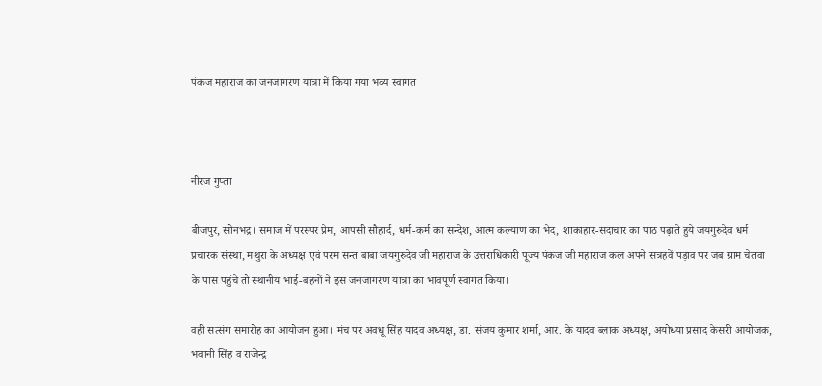पंकज महाराज का जनजागरण यात्रा में किया गया भव्य स्वागत



नीरज गुप्ता

बीजपुर, सोनभद्र। समाज में परस्पर प्रेम, आपसी सौहार्द, धर्म-कर्म का सन्देश, आत्म कल्याण का भेद, शाकाहार-सदाचार का पाठ पढ़ाते हुये जयगुरुदेव धर्म प्रचारक संस्था, मथुरा के अध्यक्ष एवं परम सन्त बाबा जयगुरुदेव जी महाराज के उत्तराधिकारी पूज्य पंकज जी महाराज कल अपने सत्रहवें पड़ाव पर जब ग्राम चेतवा के पास पहुंचे तो स्थानीय भाई-बहनों ने इस जनजागरण यात्रा का भावपूर्ण स्वागत किया।

वही सत्संग समारोह का आयोजन हुआ। मंच पर अवधू सिंह यादव अध्यक्ष, डा. संजय कुमार शर्मा, आर. के यादव ब्लाक अध्यक्ष, अयोध्या प्रसाद केसरी आयोजक, भवानी सिंह व राजेन्द्र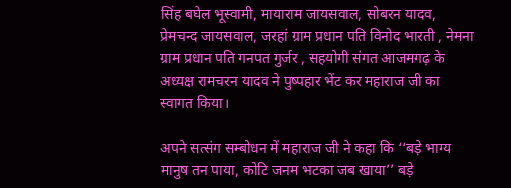सिंह बघेल भूस्वामी, मायाराम जायसवाल, सोबरन यादव, प्रेमचन्द जायसवाल, जरहां ग्राम प्रधान पति विनोद भारती , नेमना ग्राम प्रधान पति गनपत गुर्जर , सहयोगी संगत आजमगढ़ के अध्यक्ष रामचरन यादव ने पुष्पहार भेंट कर महाराज जी का स्वागत किया।

अपने सत्संग सम्बोधन में महाराज जी ने कहा कि ‘‘बड़े भाग्य मानुष तन पाया, कोटि जनम भटका जब खाया’’ बड़े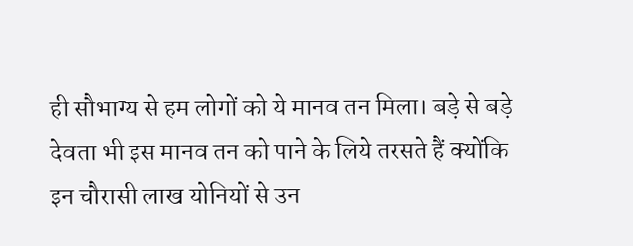ही सौभाग्य से हम लोगों को ये मानव तन मिला। बड़े से बड़े देवता भी इस मानव तन को पाने के लिये तरसते हैं क्योंकि इन चौरासी लाख योनियों से उन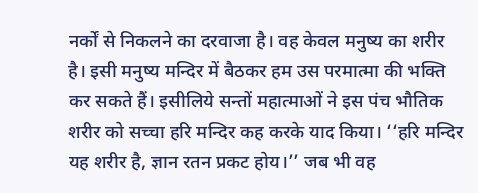नर्कों से निकलने का दरवाजा है। वह केवल मनुष्य का शरीर है। इसी मनुष्य मन्दिर में बैठकर हम उस परमात्मा की भक्ति कर सकते हैं। इसीलिये सन्तों महात्माओं ने इस पंच भौतिक शरीर को सच्चा हरि मन्दिर कह करके याद किया। ‘‘हरि मन्दिर यह शरीर है, ज्ञान रतन प्रकट होय।’’ जब भी वह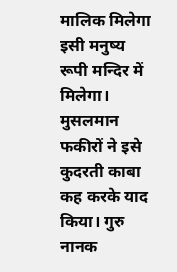मालिक मिलेगा इसी मनुष्य रूपी मन्दिर में मिलेगा। मुसलमान फकीरों ने इसे कुदरती काबा कह करके याद किया। गुरु नानक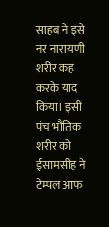साहब ने इसे नर नारायणी शरीर कह करके याद किया। इसी पंच भौतिक शरीर को ईसामसीह ने टेम्पल आफ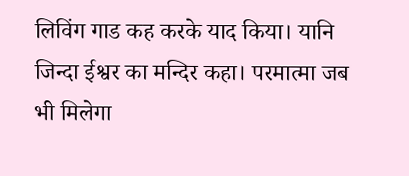लिविंग गाड कह करके याद किया। यानि जिन्दा ईश्वर का मन्दिर कहा। परमात्मा जब भी मिलेगा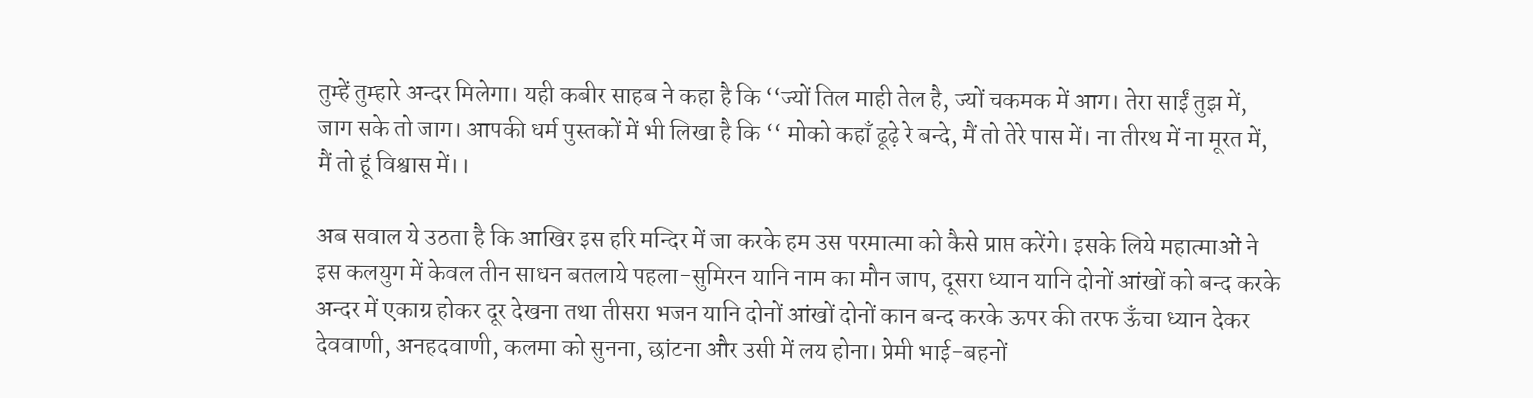तुम्हें तुम्हारे अन्दर मिलेगा। यही कबीर साहब ने कहा है कि ‘‘ज्यों तिल माही तेल है, ज्यों चकमक में आग। तेरा साईं तुझ में, जाग सके तो जाग। आपकी धर्म पुस्तकों में भी लिखा है कि ‘‘ मोको कहाँ ढूढ़े रे बन्दे, मैं तो तेरे पास में। ना तीरथ में ना मूरत में, मैं तो हूं विश्वास में।।

अब सवाल ये उठता है कि आखिर इस हरि मन्दिर में जा करके हम उस परमात्मा को कैसे प्राप्त करेंगे। इसके लिये महात्माओं ने इस कलयुग में केवल तीन साधन बतलाये पहला-सुमिरन यानि नाम का मौन जाप, दूसरा ध्यान यानि दोनों आंखों को बन्द करके अन्दर में एकाग्र होकर दूर देखना तथा तीसरा भजन यानि दोनों आंखों दोनों कान बन्द करके ऊपर की तरफ ऊँचा ध्यान देकर देववाणी, अनहदवाणी, कलमा को सुनना, छांटना और उसी में लय होना। प्रेमी भाई-बहनों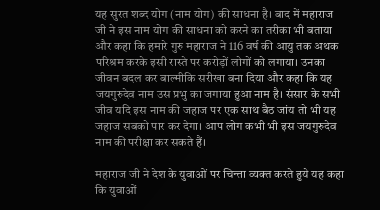यह सुरत शब्द योग (नाम योग) की साधना है। बाद में महाराज जी ने इस नाम योग की साधना को करने का तरीका भी बताया और कहा कि हमारे गुरु महाराज ने 116 वर्ष की आयु तक अथक परिश्रम करके इसी रास्ते पर करोड़ों लोगों को लगाया। उनका जीवन बदल कर बाल्मीकि सरीखा बना दिया और कहा कि यह जयगुरुदेव नाम उस प्रभु का जगाया हुआ नाम है। संसार के सभी जीव यदि इस नाम की जहाज पर एक साथ बैठ जांय तो भी यह जहाज सबको पार कर देगा। आप लोग कभी भी इस जयगुरुदेव नाम की परीक्षा कर सकते हैं।

महाराज जी ने देश के युवाओं पर चिन्ता व्यक्त करते हुये यह कहा कि युवाओं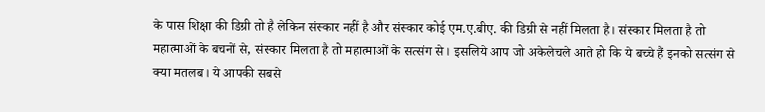के पास शिक्षा की डिग्री तो है लेकिन संस्कार नहीं है और संस्कार कोई एम.ए.बीए. की डिग्री से नहीं मिलता है। संस्कार मिलता है तो महात्माओं के बचनों से, संस्कार मिलता है तो महात्माओं के सत्संग से। इसलिये आप जो अकेलेचले आते हो कि ये बच्चे हैं इनको सत्संग से क्या मतलब। ये आपकी सबसे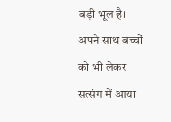बड़ी भूल है। अपने साथ बच्चों को भी लेकर सत्संग में आया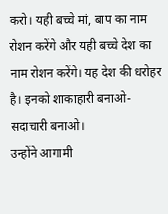करो। यही बच्चे मां, बाप का नाम रोशन करेंगे और यही बच्चे देश का नाम रोशन करेंगे। यह देश की धरोहर है। इनको शाकाहारी बनाओ-सदाचारी बनाओ।
उन्होंने आगामी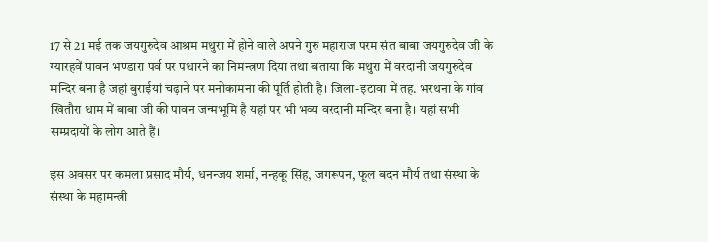17 से 21 मई तक जयगुरुदेव आश्रम मथुरा में होने वाले अपने गुरु महाराज परम संत बाबा जयगुरुदेव जी के ग्यारहवें पावन भण्डारा पर्व पर पधारने का निमन्त्रण दिया तथा बताया कि मथुरा में वरदानी जयगुरुदेव मन्दिर बना है जहां बुराईयां चढ़ाने पर मनोकामना की पूर्ति होती है। जिला-इटावा में तह. भरथना के गांव खितौरा धाम में बाबा जी की पावन जन्मभूमि है यहां पर भी भव्य वरदानी मन्दिर बना है। यहां सभी सम्प्रदायों के लोग आते हैं।

इस अवसर पर कमला प्रसाद मौर्य, धनन्जय शर्मा, नन्हकू सिंह, जगरूपन, फूल बदन मौर्य तथा संस्था के संस्था के महामन्त्री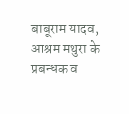बाबूराम यादव, आश्रम मथुरा के प्रबन्धक व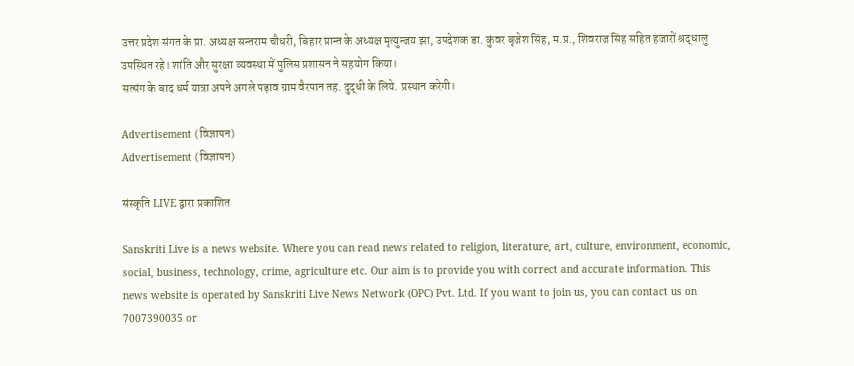उत्तर प्रदेश संगत के प्रा. अध्यक्ष सन्तराम चौधरी, बिहार प्रान्त के अध्यक्ष मृत्युन्जय झा, उपदेशक डा. कुंवर बृजेश सिंह, म.प्र., शिवराज सिंह सहित हजारों श्रद्धालु उपस्थित रहे। शांति और सुरक्षा व्यवस्था में पुलिस प्रशासन ने सहयोग किया।
सत्संग के बाद धर्म यात्रा अपने अगले पड़ाव ग्राम वैरपान तह. दुद्धी के लिये. प्रस्थान करेगी।

Advertisement (विज्ञापन)
Advertisement (विज्ञापन)

संस्कृति LIVE द्वारा प्रकाशित

Sanskriti Live is a news website. Where you can read news related to religion, literature, art, culture, environment, economic, social, business, technology, crime, agriculture etc. Our aim is to provide you with correct and accurate information. This news website is operated by Sanskriti Live News Network (OPC) Pvt. Ltd. If you want to join us, you can contact us on 7007390035 or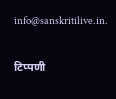info@sanskritilive.in.

टिप्पणी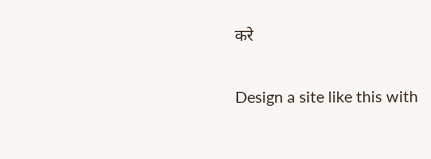करे

Design a site like this with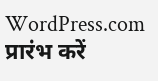WordPress.com
प्रारंभ करें